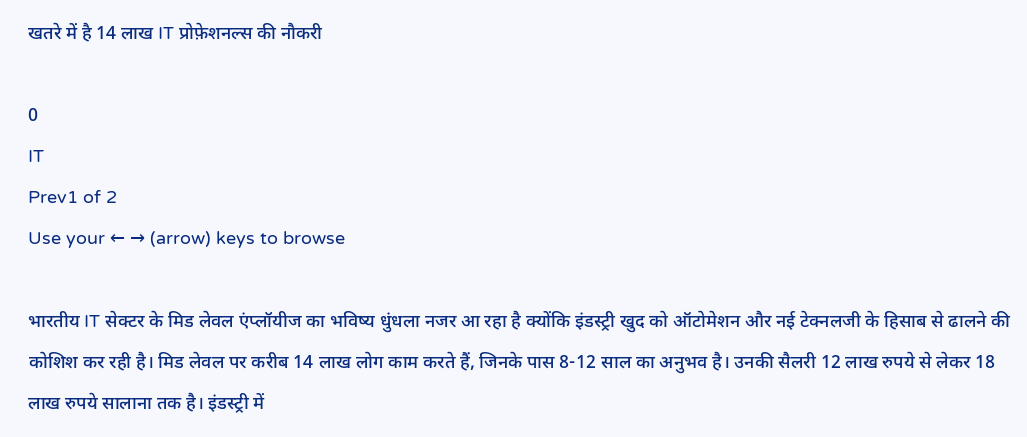खतरे में है 14 लाख IT प्रोफ़ेशनल्स की नौकरी

0
IT
Prev1 of 2
Use your ← → (arrow) keys to browse

भारतीय IT सेक्टर के मिड लेवल एंप्लॉयीज का भविष्य धुंधला नजर आ रहा है क्योंकि इंडस्ट्री खुद को ऑटोमेशन और नई टेक्नलजी के हिसाब से ढालने की कोशिश कर रही है। मिड लेवल पर करीब 14 लाख लोग काम करते हैं, जिनके पास 8-12 साल का अनुभव है। उनकी सैलरी 12 लाख रुपये से लेकर 18 लाख रुपये सालाना तक है। इंडस्ट्री में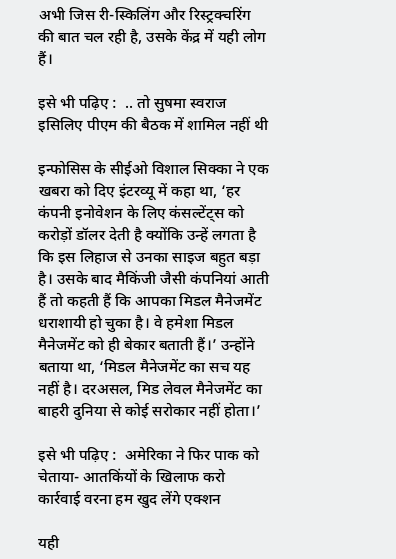अभी जिस री-स्किलिंग और रिस्ट्रक्चरिंग की बात चल रही है, उसके केंद्र में यही लोग हैं।

इसे भी पढ़िए :  .. तो सुषमा स्वराज इसिलिए पीएम की बैठक में शामिल नहीं थी

इन्फोसिस के सीईओ विशाल सिक्का ने एक खबरा को दिए इंटरव्यू में कहा था, ‘हर कंपनी इनोवेशन के लिए कंसल्टेंट्स को करोड़ों डॉलर देती है क्योंकि उन्हें लगता है कि इस लिहाज से उनका साइज बहुत बड़ा है। उसके बाद मैकिंजी जैसी कंपनियां आती हैं तो कहती हैं कि आपका मिडल मैनेजमेंट धराशायी हो चुका है। वे हमेशा मिडल मैनेजमेंट को ही बेकार बताती हैं।’ उन्होंने बताया था, ‘मिडल मैनेजमेंट का सच यह नहीं है। दरअसल, मिड लेवल मैनेजमेंट का बाहरी दुनिया से कोई सरोकार नहीं होता।’

इसे भी पढ़िए :  अमेरिका ने फिर पाक को चेताया- आतकिंयों के खिलाफ करो कार्रवाई वरना हम खुद लेंगे एक्शन

यही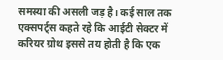समस्या की असली जड़ है। कई साल तक एक्सपर्ट्स कहते रहे कि आईटी सेक्टर में करियर ग्रोथ इससे तय होती है कि एक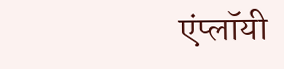एंप्लॉयी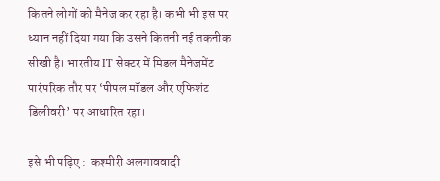कितने लोगों को मैनेज कर रहा है। कभी भी इस पर ध्यान नहीं दिया गया कि उसने कितनी नई तकनीक सीखी है। भारतीय IT सेक्टर में मिडल मैनेजमेंट पारंपरिक तौर पर ‘पीपल मॉडल और एफिशंट डिलीवरी’ पर आधारित रहा।

इसे भी पढ़िए :  कश्मीरी अलगाववादी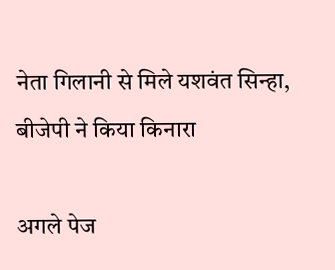नेता गिलानी से मिले यशवंत सिन्हा, बीजेपी ने किया किनारा

अगले पेज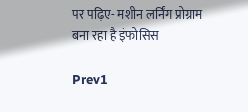पर पढ़िए- मशीन लर्निंग प्रोग्राम बना रहा है इंफोसिस

Prev1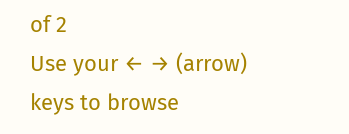of 2
Use your ← → (arrow) keys to browse